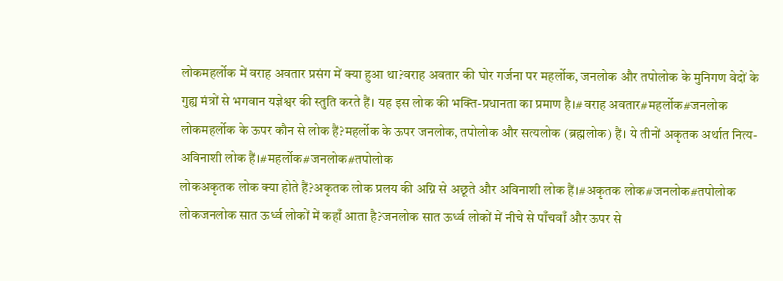लोकमहर्लोक में वराह अवतार प्रसंग में क्या हुआ था?वराह अवतार की घोर गर्जना पर महर्लोक, जनलोक और तपोलोक के मुनिगण वेदों के गुह्य मंत्रों से भगवान यज्ञेश्वर की स्तुति करते हैं। यह इस लोक की भक्ति-प्रधानता का प्रमाण है।#वराह अवतार#महर्लोक#जनलोक
लोकमहर्लोक के ऊपर कौन से लोक हैं?महर्लोक के ऊपर जनलोक, तपोलोक और सत्यलोक (ब्रह्मलोक) हैं। ये तीनों अकृतक अर्थात नित्य-अविनाशी लोक हैं।#महर्लोक#जनलोक#तपोलोक
लोकअकृतक लोक क्या होते हैं?अकृतक लोक प्रलय की अग्नि से अछूते और अविनाशी लोक हैं।#अकृतक लोक#जनलोक#तपोलोक
लोकजनलोक सात ऊर्ध्व लोकों में कहाँ आता है?जनलोक सात ऊर्ध्व लोकों में नीचे से पाँचवाँ और ऊपर से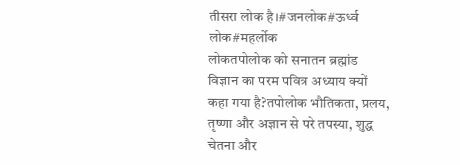तीसरा लोक है।#जनलोक#ऊर्ध्व लोक#महर्लोक
लोकतपोलोक को सनातन ब्रह्मांड विज्ञान का परम पवित्र अध्याय क्यों कहा गया है?तपोलोक भौतिकता, प्रलय, तृष्णा और अज्ञान से परे तपस्या, शुद्ध चेतना और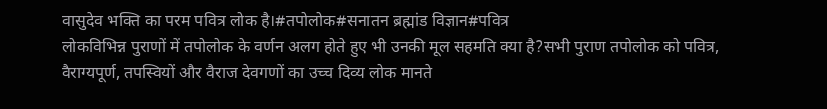वासुदेव भक्ति का परम पवित्र लोक है।#तपोलोक#सनातन ब्रह्मांड विज्ञान#पवित्र
लोकविभिन्न पुराणों में तपोलोक के वर्णन अलग होते हुए भी उनकी मूल सहमति क्या है?सभी पुराण तपोलोक को पवित्र, वैराग्यपूर्ण, तपस्वियों और वैराज देवगणों का उच्च दिव्य लोक मानते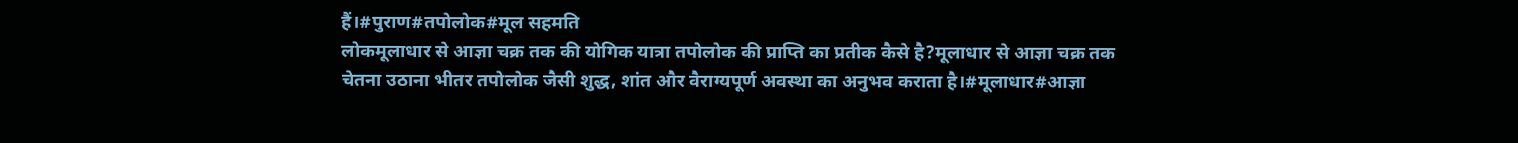हैं।#पुराण#तपोलोक#मूल सहमति
लोकमूलाधार से आज्ञा चक्र तक की योगिक यात्रा तपोलोक की प्राप्ति का प्रतीक कैसे है?मूलाधार से आज्ञा चक्र तक चेतना उठाना भीतर तपोलोक जैसी शुद्ध, शांत और वैराग्यपूर्ण अवस्था का अनुभव कराता है।#मूलाधार#आज्ञा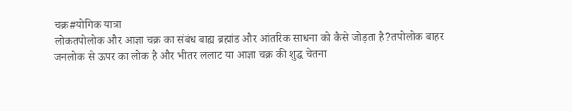चक्र#योगिक यात्रा
लोकतपोलोक और आज्ञा चक्र का संबंध बाह्य ब्रह्मांड और आंतरिक साधना को कैसे जोड़ता है?तपोलोक बाहर जनलोक से ऊपर का लोक है और भीतर ललाट या आज्ञा चक्र की शुद्ध चेतना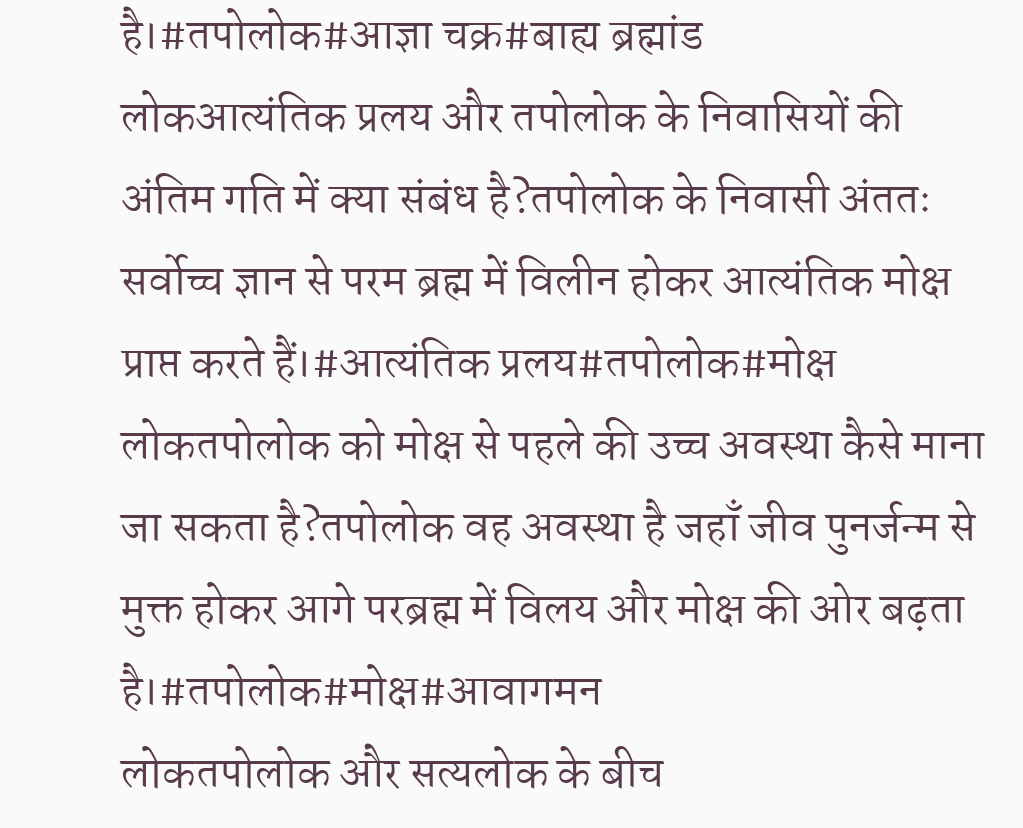है।#तपोलोक#आज्ञा चक्र#बाह्य ब्रह्मांड
लोकआत्यंतिक प्रलय और तपोलोक के निवासियों की अंतिम गति में क्या संबंध है?तपोलोक के निवासी अंततः सर्वोच्च ज्ञान से परम ब्रह्म में विलीन होकर आत्यंतिक मोक्ष प्राप्त करते हैं।#आत्यंतिक प्रलय#तपोलोक#मोक्ष
लोकतपोलोक को मोक्ष से पहले की उच्च अवस्था कैसे माना जा सकता है?तपोलोक वह अवस्था है जहाँ जीव पुनर्जन्म से मुक्त होकर आगे परब्रह्म में विलय और मोक्ष की ओर बढ़ता है।#तपोलोक#मोक्ष#आवागमन
लोकतपोलोक और सत्यलोक के बीच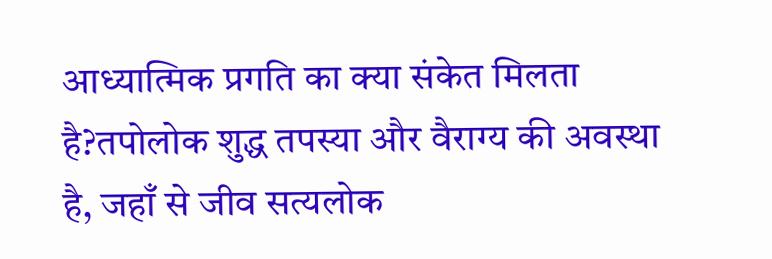आध्यात्मिक प्रगति का क्या संकेत मिलता है?तपोलोक शुद्ध तपस्या और वैराग्य की अवस्था है, जहाँ से जीव सत्यलोक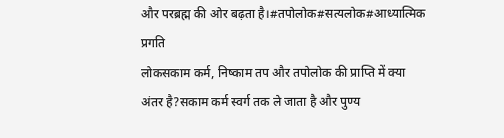और परब्रह्म की ओर बढ़ता है।#तपोलोक#सत्यलोक#आध्यात्मिक प्रगति
लोकसकाम कर्म, निष्काम तप और तपोलोक की प्राप्ति में क्या अंतर है?सकाम कर्म स्वर्ग तक ले जाता है और पुण्य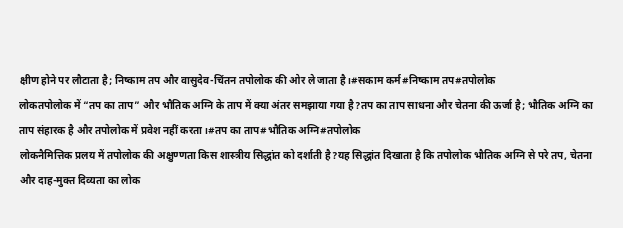क्षीण होने पर लौटाता है; निष्काम तप और वासुदेव-चिंतन तपोलोक की ओर ले जाता है।#सकाम कर्म#निष्काम तप#तपोलोक
लोकतपोलोक में “तप का ताप” और भौतिक अग्नि के ताप में क्या अंतर समझाया गया है?तप का ताप साधना और चेतना की ऊर्जा है; भौतिक अग्नि का ताप संहारक है और तपोलोक में प्रवेश नहीं करता।#तप का ताप#भौतिक अग्नि#तपोलोक
लोकनैमित्तिक प्रलय में तपोलोक की अक्षुण्णता किस शास्त्रीय सिद्धांत को दर्शाती है?यह सिद्धांत दिखाता है कि तपोलोक भौतिक अग्नि से परे तप, चेतना और दाह-मुक्त दिव्यता का लोक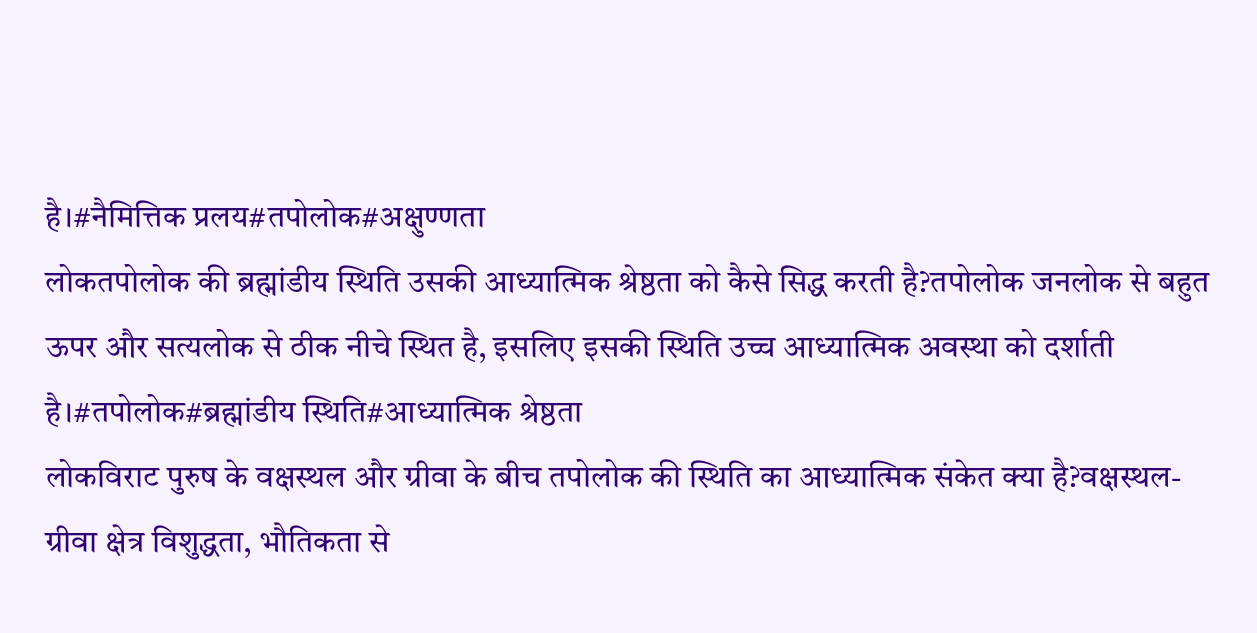है।#नैमित्तिक प्रलय#तपोलोक#अक्षुण्णता
लोकतपोलोक की ब्रह्मांडीय स्थिति उसकी आध्यात्मिक श्रेष्ठता को कैसे सिद्ध करती है?तपोलोक जनलोक से बहुत ऊपर और सत्यलोक से ठीक नीचे स्थित है, इसलिए इसकी स्थिति उच्च आध्यात्मिक अवस्था को दर्शाती है।#तपोलोक#ब्रह्मांडीय स्थिति#आध्यात्मिक श्रेष्ठता
लोकविराट पुरुष के वक्षस्थल और ग्रीवा के बीच तपोलोक की स्थिति का आध्यात्मिक संकेत क्या है?वक्षस्थल-ग्रीवा क्षेत्र विशुद्धता, भौतिकता से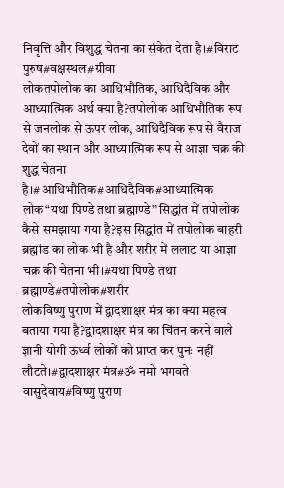निवृत्ति और विशुद्ध चेतना का संकेत देता है।#विराट पुरुष#वक्षस्थल#ग्रीवा
लोकतपोलोक का आधिभौतिक, आधिदैविक और आध्यात्मिक अर्थ क्या है?तपोलोक आधिभौतिक रूप से जनलोक से ऊपर लोक, आधिदैविक रूप से वैराज देवों का स्थान और आध्यात्मिक रूप से आज्ञा चक्र की शुद्ध चेतना है।#आधिभौतिक#आधिदैविक#आध्यात्मिक
लोक“यथा पिण्डे तथा ब्रह्माण्डे” सिद्धांत में तपोलोक कैसे समझाया गया है?इस सिद्धांत में तपोलोक बाहरी ब्रह्मांड का लोक भी है और शरीर में ललाट या आज्ञा चक्र की चेतना भी।#यथा पिण्डे तथा ब्रह्माण्डे#तपोलोक#शरीर
लोकविष्णु पुराण में द्वादशाक्षर मंत्र का क्या महत्व बताया गया है?द्वादशाक्षर मंत्र का चिंतन करने वाले ज्ञानी योगी ऊर्ध्व लोकों को प्राप्त कर पुनः नहीं लौटते।#द्वादशाक्षर मंत्र#ॐ नमो भगवते वासुदेवाय#विष्णु पुराण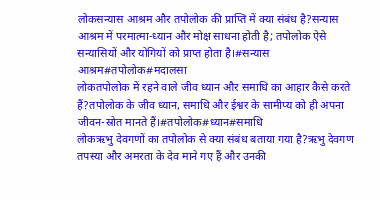लोकसन्यास आश्रम और तपोलोक की प्राप्ति में क्या संबंध है?सन्यास आश्रम में परमात्मा-ध्यान और मोक्ष साधना होती है; तपोलोक ऐसे सन्यासियों और योगियों को प्राप्त होता है।#सन्यास आश्रम#तपोलोक#मदालसा
लोकतपोलोक में रहने वाले जीव ध्यान और समाधि का आहार कैसे करते हैं?तपोलोक के जीव ध्यान, समाधि और ईश्वर के सामीप्य को ही अपना जीवन-स्रोत मानते हैं।#तपोलोक#ध्यान#समाधि
लोकऋभु देवगणों का तपोलोक से क्या संबंध बताया गया है?ऋभु देवगण तपस्या और अमरता के देव माने गए हैं और उनकी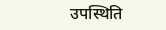उपस्थिति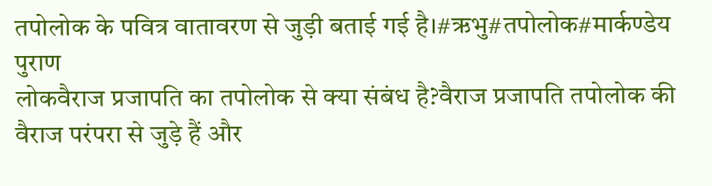तपोलोक के पवित्र वातावरण से जुड़ी बताई गई है।#ऋभु#तपोलोक#मार्कण्डेय पुराण
लोकवैराज प्रजापति का तपोलोक से क्या संबंध है?वैराज प्रजापति तपोलोक की वैराज परंपरा से जुड़े हैं और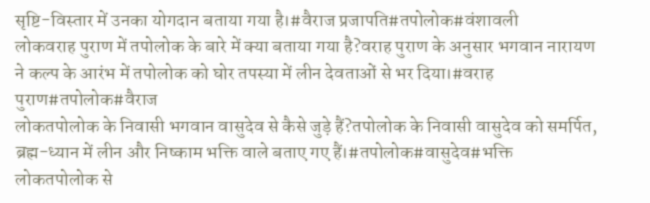सृष्टि-विस्तार में उनका योगदान बताया गया है।#वैराज प्रजापति#तपोलोक#वंशावली
लोकवराह पुराण में तपोलोक के बारे में क्या बताया गया है?वराह पुराण के अनुसार भगवान नारायण ने कल्प के आरंभ में तपोलोक को घोर तपस्या में लीन देवताओं से भर दिया।#वराह पुराण#तपोलोक#वैराज
लोकतपोलोक के निवासी भगवान वासुदेव से कैसे जुड़े हैं?तपोलोक के निवासी वासुदेव को समर्पित, ब्रह्म-ध्यान में लीन और निष्काम भक्ति वाले बताए गए हैं।#तपोलोक#वासुदेव#भक्ति
लोकतपोलोक से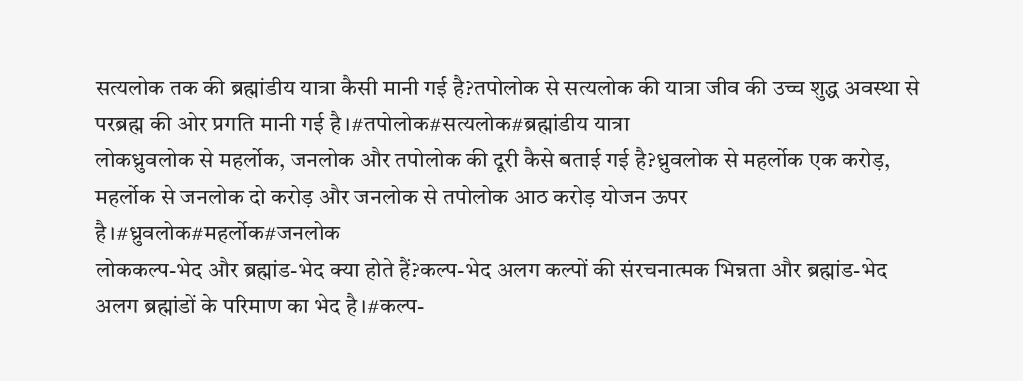सत्यलोक तक की ब्रह्मांडीय यात्रा कैसी मानी गई है?तपोलोक से सत्यलोक की यात्रा जीव की उच्च शुद्ध अवस्था से परब्रह्म की ओर प्रगति मानी गई है।#तपोलोक#सत्यलोक#ब्रह्मांडीय यात्रा
लोकध्रुवलोक से महर्लोक, जनलोक और तपोलोक की दूरी कैसे बताई गई है?ध्रुवलोक से महर्लोक एक करोड़, महर्लोक से जनलोक दो करोड़ और जनलोक से तपोलोक आठ करोड़ योजन ऊपर है।#ध्रुवलोक#महर्लोक#जनलोक
लोककल्प-भेद और ब्रह्मांड-भेद क्या होते हैं?कल्प-भेद अलग कल्पों की संरचनात्मक भिन्नता और ब्रह्मांड-भेद अलग ब्रह्मांडों के परिमाण का भेद है।#कल्प-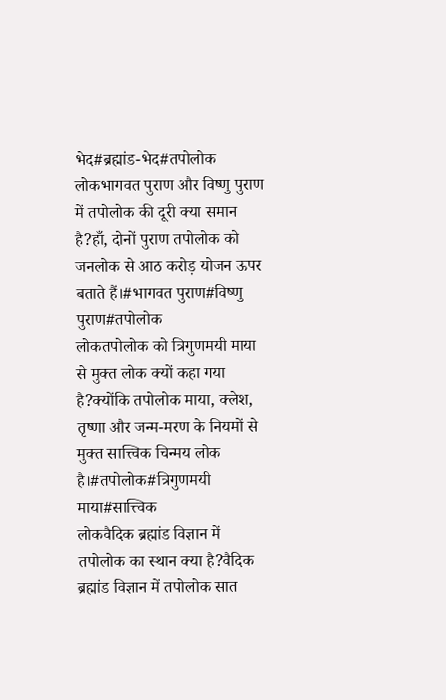भेद#ब्रह्मांड-भेद#तपोलोक
लोकभागवत पुराण और विष्णु पुराण में तपोलोक की दूरी क्या समान है?हाँ, दोनों पुराण तपोलोक को जनलोक से आठ करोड़ योजन ऊपर बताते हैं।#भागवत पुराण#विष्णु पुराण#तपोलोक
लोकतपोलोक को त्रिगुणमयी माया से मुक्त लोक क्यों कहा गया है?क्योंकि तपोलोक माया, क्लेश, तृष्णा और जन्म-मरण के नियमों से मुक्त सात्त्विक चिन्मय लोक है।#तपोलोक#त्रिगुणमयी माया#सात्त्विक
लोकवैदिक ब्रह्मांड विज्ञान में तपोलोक का स्थान क्या है?वैदिक ब्रह्मांड विज्ञान में तपोलोक सात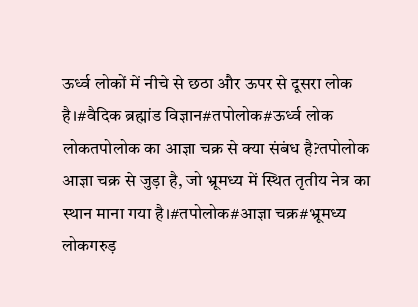ऊर्ध्व लोकों में नीचे से छठा और ऊपर से दूसरा लोक है।#वैदिक ब्रह्मांड विज्ञान#तपोलोक#ऊर्ध्व लोक
लोकतपोलोक का आज्ञा चक्र से क्या संबंध है?तपोलोक आज्ञा चक्र से जुड़ा है, जो भ्रूमध्य में स्थित तृतीय नेत्र का स्थान माना गया है।#तपोलोक#आज्ञा चक्र#भ्रूमध्य
लोकगरुड़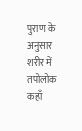पुराण के अनुसार शरीर में तपोलोक कहाँ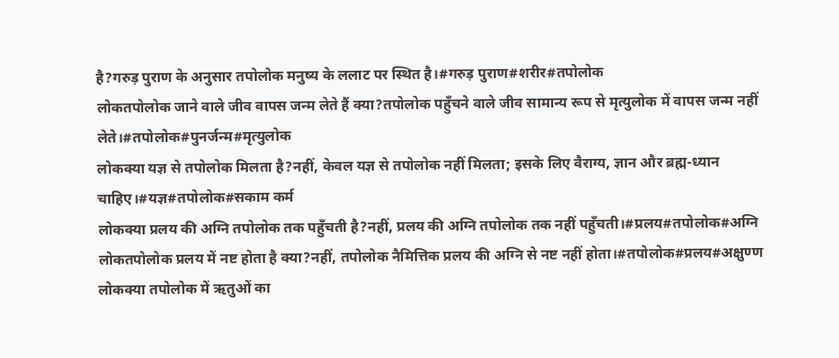है?गरुड़ पुराण के अनुसार तपोलोक मनुष्य के ललाट पर स्थित है।#गरुड़ पुराण#शरीर#तपोलोक
लोकतपोलोक जाने वाले जीव वापस जन्म लेते हैं क्या?तपोलोक पहुँचने वाले जीव सामान्य रूप से मृत्युलोक में वापस जन्म नहीं लेते।#तपोलोक#पुनर्जन्म#मृत्युलोक
लोकक्या यज्ञ से तपोलोक मिलता है?नहीं, केवल यज्ञ से तपोलोक नहीं मिलता; इसके लिए वैराग्य, ज्ञान और ब्रह्म-ध्यान चाहिए।#यज्ञ#तपोलोक#सकाम कर्म
लोकक्या प्रलय की अग्नि तपोलोक तक पहुँचती है?नहीं, प्रलय की अग्नि तपोलोक तक नहीं पहुँचती।#प्रलय#तपोलोक#अग्नि
लोकतपोलोक प्रलय में नष्ट होता है क्या?नहीं, तपोलोक नैमित्तिक प्रलय की अग्नि से नष्ट नहीं होता।#तपोलोक#प्रलय#अक्षुण्ण
लोकक्या तपोलोक में ऋतुओं का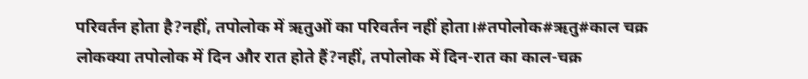परिवर्तन होता है?नहीं, तपोलोक में ऋतुओं का परिवर्तन नहीं होता।#तपोलोक#ऋतु#काल चक्र
लोकक्या तपोलोक में दिन और रात होते हैं?नहीं, तपोलोक में दिन-रात का काल-चक्र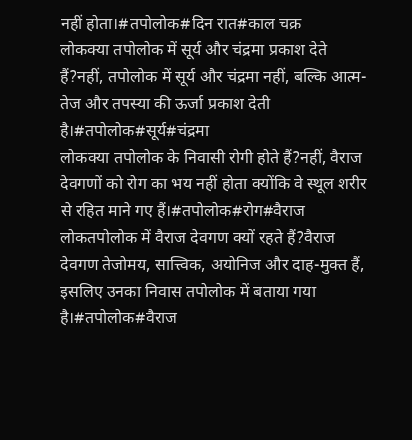नहीं होता।#तपोलोक#दिन रात#काल चक्र
लोकक्या तपोलोक में सूर्य और चंद्रमा प्रकाश देते हैं?नहीं, तपोलोक में सूर्य और चंद्रमा नहीं, बल्कि आत्म-तेज और तपस्या की ऊर्जा प्रकाश देती है।#तपोलोक#सूर्य#चंद्रमा
लोकक्या तपोलोक के निवासी रोगी होते हैं?नहीं, वैराज देवगणों को रोग का भय नहीं होता क्योंकि वे स्थूल शरीर से रहित माने गए हैं।#तपोलोक#रोग#वैराज
लोकतपोलोक में वैराज देवगण क्यों रहते हैं?वैराज देवगण तेजोमय, सात्त्विक, अयोनिज और दाह-मुक्त हैं, इसलिए उनका निवास तपोलोक में बताया गया है।#तपोलोक#वैराज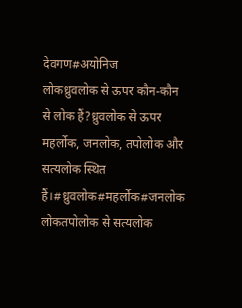देवगण#अयोनिज
लोकध्रुवलोक से ऊपर कौन-कौन से लोक हैं?ध्रुवलोक से ऊपर महर्लोक, जनलोक, तपोलोक और सत्यलोक स्थित हैं।#ध्रुवलोक#महर्लोक#जनलोक
लोकतपोलोक से सत्यलोक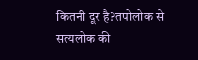कितनी दूर है?तपोलोक से सत्यलोक की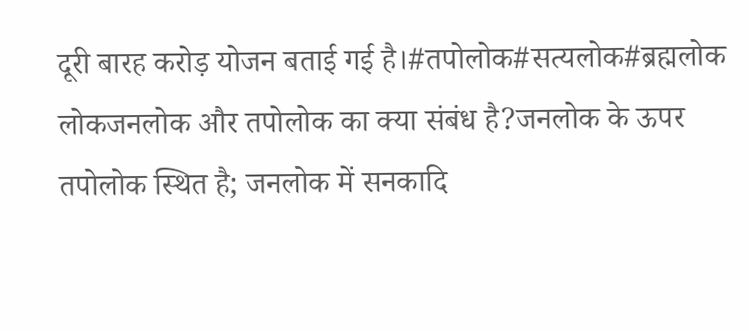दूरी बारह करोड़ योजन बताई गई है।#तपोलोक#सत्यलोक#ब्रह्मलोक
लोकजनलोक और तपोलोक का क्या संबंध है?जनलोक के ऊपर तपोलोक स्थित है; जनलोक में सनकादि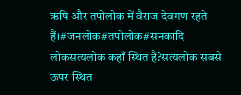ऋषि और तपोलोक में वैराज देवगण रहते हैं।#जनलोक#तपोलोक#सनकादि
लोकसत्यलोक कहाँ स्थित है?सत्यलोक सबसे ऊपर स्थित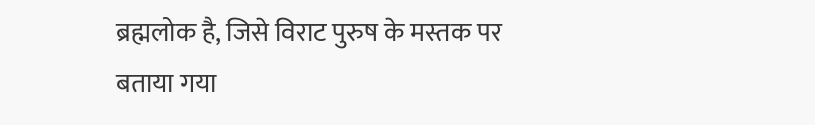ब्रह्मलोक है, जिसे विराट पुरुष के मस्तक पर बताया गया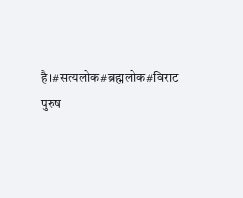है।#सत्यलोक#ब्रह्मलोक#विराट पुरुष